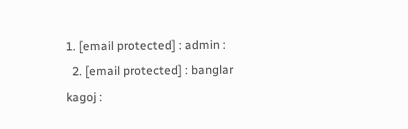1. [email protected] : admin :
  2. [email protected] : banglar kagoj :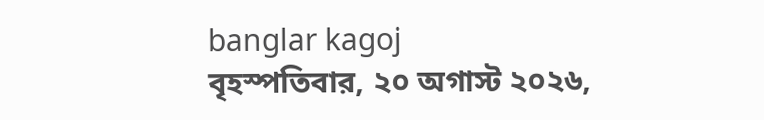banglar kagoj
বৃহস্পতিবার, ২০ অগাস্ট ২০২৬,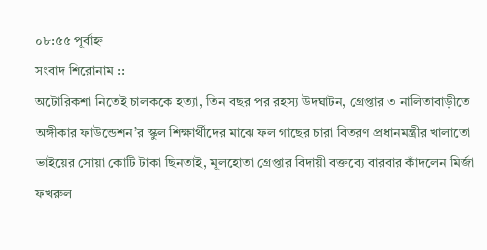০৮:৫৫ পূর্বাহ্ন
সংবাদ শিরোনাম ::
অটোরিকশা নিতেই চালককে হত্যা, তিন বছর পর রহস্য উদঘাটন, গ্রেপ্তার ৩ নালিতাবাড়ীতে অঙ্গীকার ফাউন্ডেশন’র স্কুল শিক্ষার্থীদের মাঝে ফল গাছের চারা বিতরণ প্রধানমন্ত্রীর খালাতো ভাইয়ের সোয়া কোটি টাকা ছিনতাই, মূলহোতা গ্রেপ্তার বিদায়ী বক্তব্যে বারবার কাঁদলেন মির্জা ফখরুল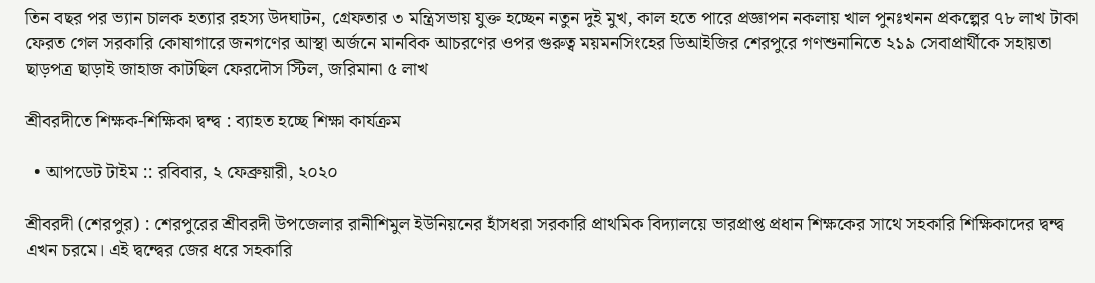তিন বছর পর ভ্যান চালক হত্যার রহস্য উদঘাটন, গ্রেফতার ৩ মন্ত্রিসভায় যুক্ত হচ্ছেন নতুন দুই মুখ, কাল হতে পারে প্রজ্ঞাপন নকলায় খাল পুনঃখনন প্রকল্পের ৭৮ লাখ টাকা ফেরত গেল সরকারি কোষাগারে জনগণের আস্থা অর্জনে মানবিক আচরণের ওপর গুরুত্ব ময়মনসিংহের ডিআইজির শেরপুরে গণশুনানিতে ২১৯ সেবাপ্রার্থীকে সহায়তা ছাড়পত্র ছাড়াই জাহাজ কাটছিল ফেরদৌস স্টিল, জরিমানা ৫ লাখ

শ্রীবরদীতে শিক্ষক-শিক্ষিকা দ্বন্দ্ব : ব্যাহত হচ্ছে শিক্ষা কার্যক্রম

  • আপডেট টাইম :: রবিবার, ২ ফেব্রুয়ারী, ২০২০

শ্রীবরদী (শেরপুর) : শেরপুরের শ্রীবরদী উপজেলার রানীশিমুল ইউনিয়নের হাঁসধরা সরকারি প্রাথমিক বিদ্যালয়ে ভারপ্রাপ্ত প্রধান শিক্ষকের সাথে সহকারি শিক্ষিকাদের দ্বন্দ্ব এখন চরমে। এই দ্বন্দ্বের জের ধরে সহকারি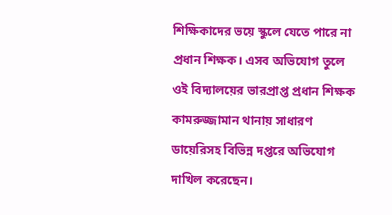শিক্ষিকাদের ভয়ে স্কুলে যেতে পারে না প্রধান শিক্ষক। এসব অভিযোগ তুলে ওই বিদ্যালয়ের ভারপ্রাপ্ত প্রধান শিক্ষক কামরুজ্জামান থানায় সাধারণ ডায়েরিসহ বিভিন্ন দপ্তরে অভিযোগ দাখিল করেছেন।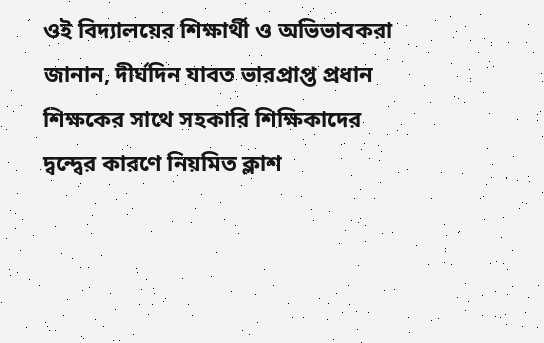ওই বিদ্যালয়ের শিক্ষার্থী ও অভিভাবকরা জানান, দীর্ঘদিন যাবত ভারপ্রাপ্ত প্রধান শিক্ষকের সাথে সহকারি শিক্ষিকাদের দ্বন্দ্বের কারণে নিয়মিত ক্লাশ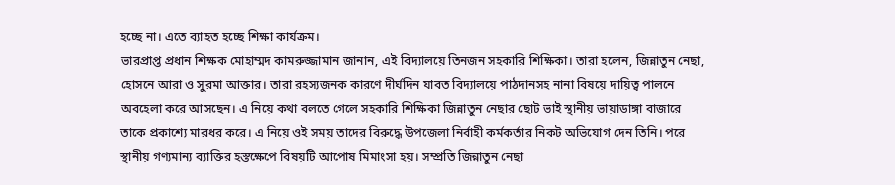হচ্ছে না। এতে ব্যাহত হচ্ছে শিক্ষা কার্যক্রম।
ভারপ্রাপ্ত প্রধান শিক্ষক মোহাম্মদ কামরুজ্জামান জানান, এই বিদ্যালয়ে তিনজন সহকারি শিক্ষিকা। তারা হলেন, জিন্নাতুন নেছা, হোসনে আরা ও সুরমা আক্তার। তারা রহস্যজনক কারণে দীর্ঘদিন যাবত বিদ্যালয়ে পাঠদানসহ নানা বিষয়ে দায়িত্ব পালনে অবহেলা করে আসছেন। এ নিয়ে কথা বলতে গেলে সহকারি শিক্ষিকা জিন্নাতুন নেছার ছোট ভাই স্থানীয় ভায়াডাঙ্গা বাজারে তাকে প্রকাশ্যে মারধর করে। এ নিয়ে ওই সময় তাদের বিরুদ্ধে উপজেলা নির্বাহী কর্মকর্তার নিকট অভিযোগ দেন তিনি। পরে স্থানীয় গণ্যমান্য ব্যাক্তির হস্তক্ষেপে বিষয়টি আপোষ মিমাংসা হয়। সম্প্রতি জিন্নাতুন নেছা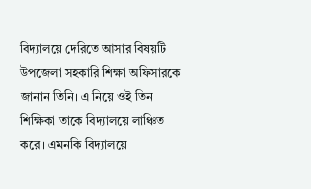বিদ্যালয়ে দেরিতে আসার বিষয়টি উপজেলা সহকারি শিক্ষা অফিসারকে জানান তিনি। এ নিয়ে ওই তিন শিক্ষিকা তাকে বিদ্যালয়ে লাঞ্চিত করে। এমনকি বিদ্যালয়ে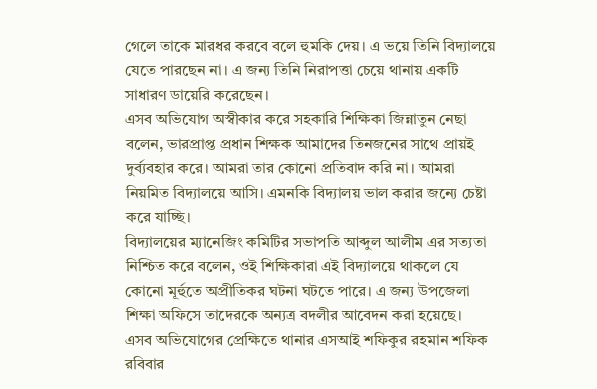গেলে তাকে মারধর করবে বলে হুমকি দেয়। এ ভয়ে তিনি বিদ্যালয়ে যেতে পারছেন না। এ জন্য তিনি নিরাপত্তা চেয়ে থানায় একটি সাধারণ ডায়েরি করেছেন।
এসব অভিযোগ অস্বীকার করে সহকারি শিক্ষিকা জিন্নাতুন নেছা বলেন, ভারপ্রাপ্ত প্রধান শিক্ষক আমাদের তিনজনের সাথে প্রায়ই দুর্ব্যবহার করে। আমরা তার কোনো প্রতিবাদ করি না। আমরা নিয়মিত বিদ্যালয়ে আসি। এমনকি বিদ্যালয় ভাল করার জন্যে চেষ্টা করে যাচ্ছি।
বিদ্যালয়ের ম্যানেজিং কমিটির সভাপতি আব্দুল আলীম এর সত্যতা নিশ্চিত করে বলেন, ওই শিক্ষিকারা এই বিদ্যালয়ে থাকলে যে কোনো মূর্হুতে অপ্রীতিকর ঘটনা ঘটতে পারে। এ জন্য উপজেলা শিক্ষা অফিসে তাদেরকে অন্যত্র বদলীর আবেদন করা হয়েছে।
এসব অভিযোগের প্রেক্ষিতে থানার এসআই শফিকুর রহমান শফিক রবিবার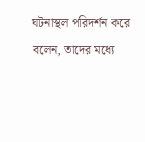ঘটনাস্থল পরিদর্শন করে বলেন, তাদের মধ্যে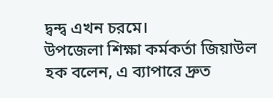দ্বন্দ্ব এখন চরমে।
উপজেলা শিক্ষা কর্মকর্তা জিয়াউল হক বলেন, এ ব্যাপারে দ্রুত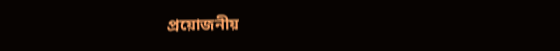প্রয়োজনীয়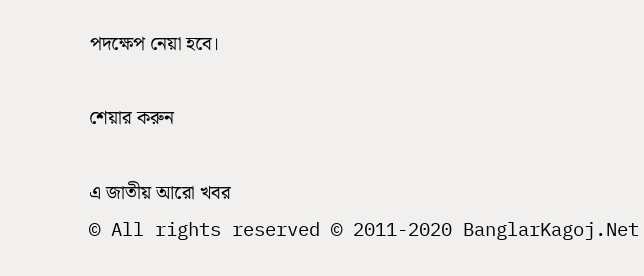পদক্ষেপ নেয়া হবে।

শেয়ার করুন

এ জাতীয় আরো খবর
© All rights reserved © 2011-2020 BanglarKagoj.Net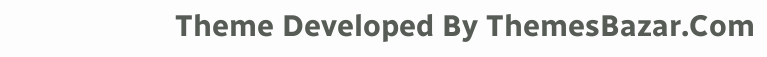Theme Developed By ThemesBazar.Com